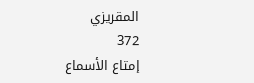المقريزي
372
إمتاع الأسماع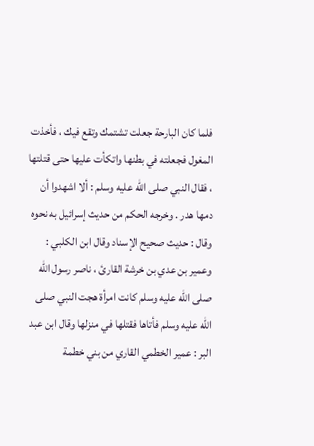فلما كان البارحة جعلت تشتمك وتقع فيك ، فأخذت المغول فجعلته في بطنها واتكأت عليها حتى قتلتها ، فقال النبي صلى الله عليه وسلم : ألا اشهدوا أن دمها هدر . وخرجه الحكم من حديث إسرائيل به نحوه وقال : حديث صحيح الإسناد وقال ابن الكلبي : وعمير بن عدي بن خرشة القارئ ، ناصر رسول الله صلى الله عليه وسلم كانت امرأة هجت النبي صلى الله عليه وسلم فأتاها فقتلها في منزلها وقال ابن عبد البر : عمير الخطمي القاري من بني خطمة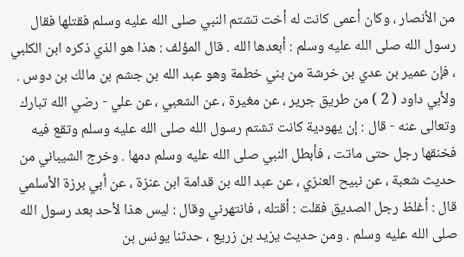من الأنصار ، وكان أعمى كانت له أخت تشتم النبي صلى الله عليه وسلم فقتلها فقال رسول الله صلى الله عليه وسلم : أبعدها الله . قال المؤلف : هذا هو الذي ذكره ابن الكلبي ، فإن عمير بن عدي بن خرشة من بني خطمة وهو عبد الله بن جشم بن مالك بن دوس . ولأبي داود ( 2 ) من طريق جرير ، عن مغيرة ، عن الشعبي ، عن علي - رضي الله تبارك وتعالى عنه - قال : إن يهودية كانت تشتم رسول الله صلى الله عليه وسلم وتقع فيه فخنقها رجل حتى ماتت ، فأبطل النبي صلى الله عليه وسلم دمها . وخرج الشيباني من حديث شعبة ، عن نبيح العنزي ، عن عبد الله بن قدامة ابن عنزة ، عن أبي برزة الأسلمي قال : أغلظ رجل الصديق فقلت : أقتله ، فانتهرني وقال : ليس هذا لأحد بعد رسول الله صلى الله عليه وسلم . ومن حديث يزيد بن زريع ، حدثنا يونس بن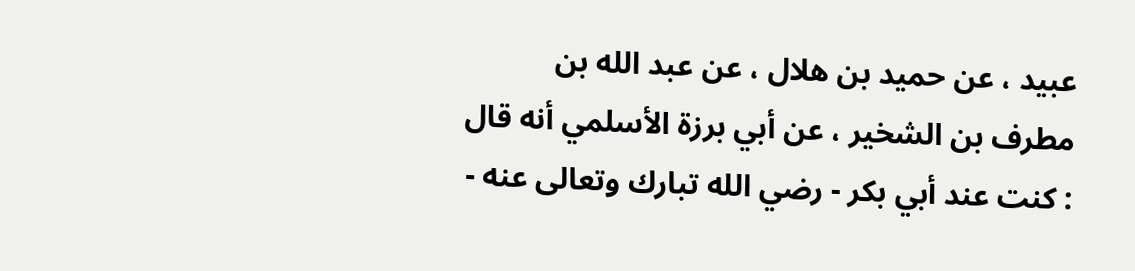عبيد ، عن حميد بن هلال ، عن عبد الله بن مطرف بن الشخير ، عن أبي برزة الأسلمي أنه قال : كنت عند أبي بكر - رضي الله تبارك وتعالى عنه -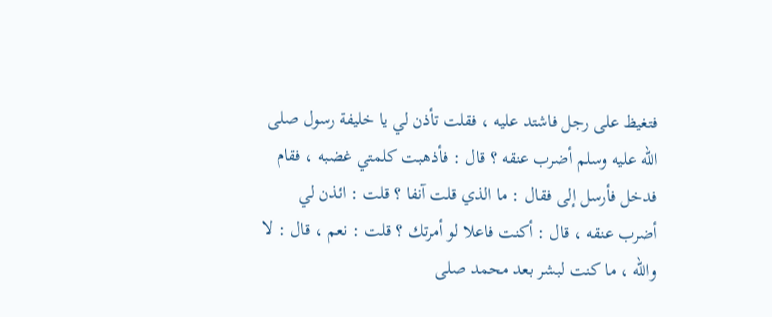فتغيظ على رجل فاشتد عليه ، فقلت تأذن لي يا خليفة رسول صلى الله عليه وسلم أضرب عنقه ؟ قال : فأذهبت كلمتي غضبه ، فقام فدخل فأرسل إلى فقال : ما الذي قلت آنفا ؟ قلت : ائذن لي أضرب عنقه ، قال : أكنت فاعلا لو أمرتك ؟ قلت : نعم ، قال : لا والله ، ما كنت لبشر بعد محمد صلى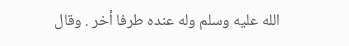الله عليه وسلم وله عنده طرفا أخر . وقال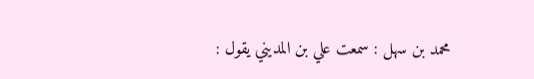محمد بن سهل : سمعت علي بن المديني يقول :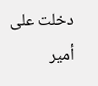دخلت على أمير